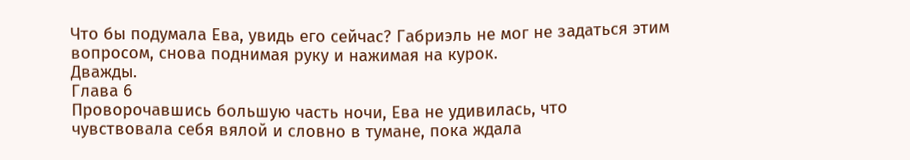Что бы подумала Ева, увидь его сейчас? Габриэль не мог не задаться этим вопросом, снова поднимая руку и нажимая на курок.
Дважды.
Глава 6
Проворочавшись большую часть ночи, Ева не удивилась, что чувствовала себя вялой и словно в тумане, пока ждала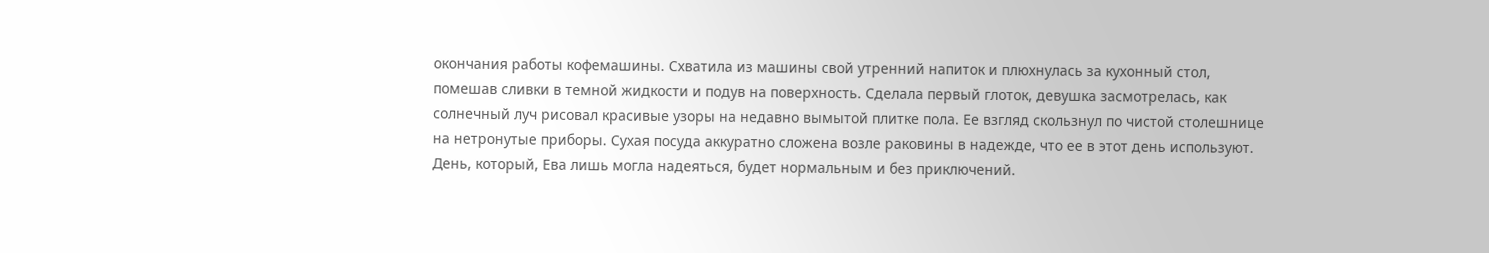окончания работы кофемашины. Схватила из машины свой утренний напиток и плюхнулась за кухонный стол, помешав сливки в темной жидкости и подув на поверхность. Сделала первый глоток, девушка засмотрелась, как солнечный луч рисовал красивые узоры на недавно вымытой плитке пола. Ее взгляд скользнул по чистой столешнице на нетронутые приборы. Сухая посуда аккуратно сложена возле раковины в надежде, что ее в этот день используют. День, который, Ева лишь могла надеяться, будет нормальным и без приключений.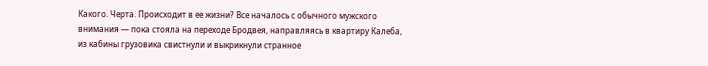Какого. Черта. Происходит в ее жизни? Все началось с обычного мужского внимания — пока стояла на переходе Бродвея, направляясь в квартиру Калеба, из кабины грузовика свистнули и выкрикнули странное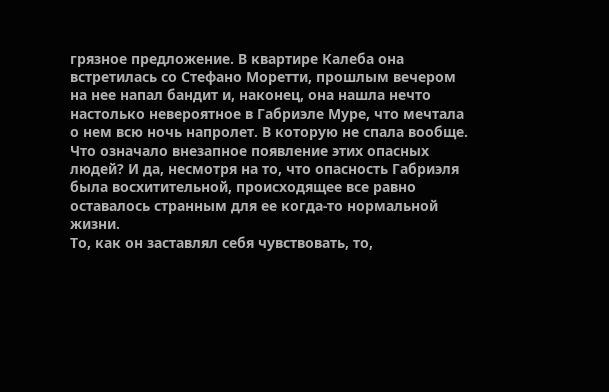грязное предложение. В квартире Калеба она встретилась со Стефано Моретти, прошлым вечером на нее напал бандит и, наконец, она нашла нечто настолько невероятное в Габриэле Муре, что мечтала о нем всю ночь напролет. В которую не спала вообще. Что означало внезапное появление этих опасных людей? И да, несмотря на то, что опасность Габриэля была восхитительной, происходящее все равно оставалось странным для ее когда-то нормальной жизни.
То, как он заставлял себя чувствовать, то,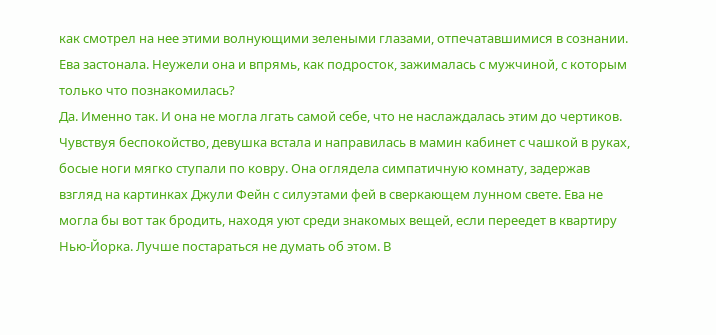как смотрел на нее этими волнующими зелеными глазами, отпечатавшимися в сознании. Ева застонала. Неужели она и впрямь, как подросток, зажималась с мужчиной, с которым только что познакомилась?
Да. Именно так. И она не могла лгать самой себе, что не наслаждалась этим до чертиков.
Чувствуя беспокойство, девушка встала и направилась в мамин кабинет с чашкой в руках, босые ноги мягко ступали по ковру. Она оглядела симпатичную комнату, задержав взгляд на картинках Джули Фейн с силуэтами фей в сверкающем лунном свете. Ева не могла бы вот так бродить, находя уют среди знакомых вещей, если переедет в квартиру Нью-Йорка. Лучше постараться не думать об этом. В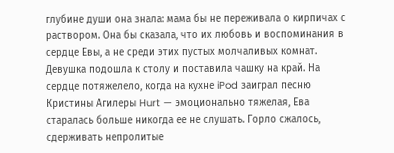глубине души она знала: мама бы не переживала о кирпичах с раствором. Она бы сказала, что их любовь и воспоминания в сердце Евы, а не среди этих пустых молчаливых комнат.
Девушка подошла к столу и поставила чашку на край. На сердце потяжелело, когда на кухне iPod заиграл песню Кристины Агилеры Hurt — эмоционально тяжелая, Ева старалась больше никогда ее не слушать. Горло сжалось, сдерживать непролитые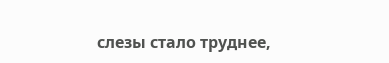слезы стало труднее,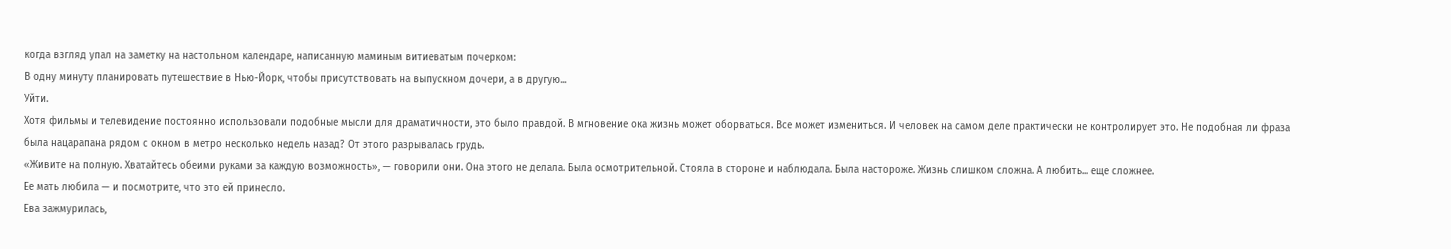когда взгляд упал на заметку на настольном календаре, написанную маминым витиеватым почерком:
В одну минуту планировать путешествие в Нью-Йорк, чтобы присутствовать на выпускном дочери, а в другую...
Уйти.
Хотя фильмы и телевидение постоянно использовали подобные мысли для драматичности, это было правдой. В мгновение ока жизнь может оборваться. Все может измениться. И человек на самом деле практически не контролирует это. Не подобная ли фраза была нацарапана рядом с окном в метро несколько недель назад? От этого разрывалась грудь.
«Живите на полную. Хватайтесь обеими руками за каждую возможность», — говорили они. Она этого не делала. Была осмотрительной. Стояла в стороне и наблюдала. Была настороже. Жизнь слишком сложна. А любить... еще сложнее.
Ее мать любила — и посмотрите, что это ей принесло.
Ева зажмурилась,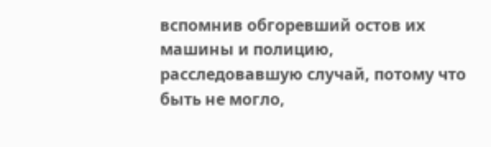вспомнив обгоревший остов их машины и полицию, расследовавшую случай, потому что быть не могло,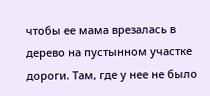чтобы ее мама врезалась в дерево на пустынном участке дороги. Там, где у нее не было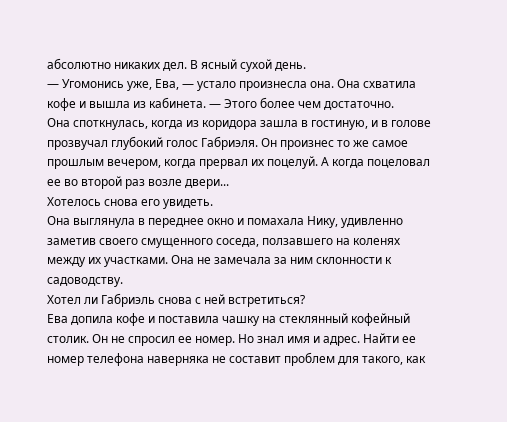абсолютно никаких дел. В ясный сухой день.
— Угомонись уже, Ева, — устало произнесла она. Она схватила кофе и вышла из кабинета. — Этого более чем достаточно.
Она споткнулась, когда из коридора зашла в гостиную, и в голове прозвучал глубокий голос Габриэля. Он произнес то же самое прошлым вечером, когда прервал их поцелуй. А когда поцеловал ее во второй раз возле двери...
Хотелось снова его увидеть.
Она выглянула в переднее окно и помахала Нику, удивленно заметив своего смущенного соседа, ползавшего на коленях между их участками. Она не замечала за ним склонности к садоводству.
Хотел ли Габриэль снова с ней встретиться?
Ева допила кофе и поставила чашку на стеклянный кофейный столик. Он не спросил ее номер. Но знал имя и адрес. Найти ее номер телефона наверняка не составит проблем для такого, как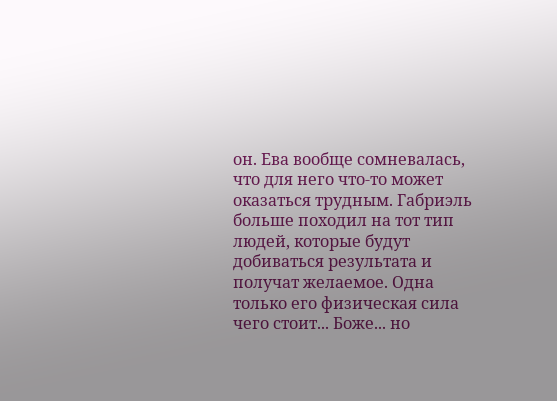он. Ева вообще сомневалась, что для него что-то может оказаться трудным. Габриэль больше походил на тот тип людей, которые будут добиваться результата и получат желаемое. Одна только его физическая сила чего стоит... Боже... но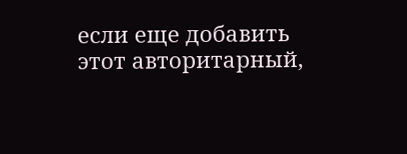если еще добавить этот авторитарный,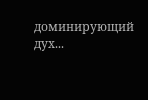доминирующий дух...